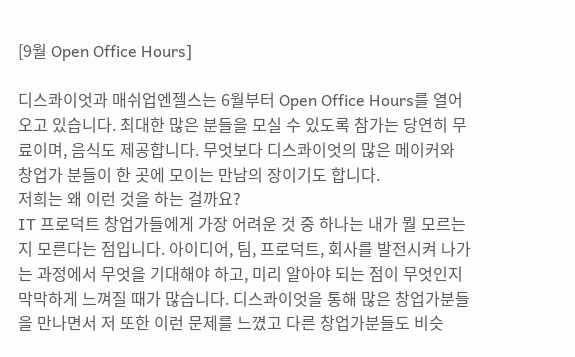[9월 Open Office Hours]

디스콰이엇과 매쉬업엔젤스는 6월부터 Open Office Hours를 열어오고 있습니다. 최대한 많은 분들을 모실 수 있도록 참가는 당연히 무료이며, 음식도 제공합니다. 무엇보다 디스콰이엇의 많은 메이커와 창업가 분들이 한 곳에 모이는 만남의 장이기도 합니다.
저희는 왜 이런 것을 하는 걸까요?
IT 프로덕트 창업가들에게 가장 어려운 것 중 하나는 내가 뭘 모르는지 모른다는 점입니다. 아이디어, 팀, 프로덕트, 회사를 발전시켜 나가는 과정에서 무엇을 기대해야 하고, 미리 알아야 되는 점이 무엇인지 막막하게 느껴질 때가 많습니다. 디스콰이엇을 통해 많은 창업가분들을 만나면서 저 또한 이런 문제를 느꼈고 다른 창업가분들도 비슷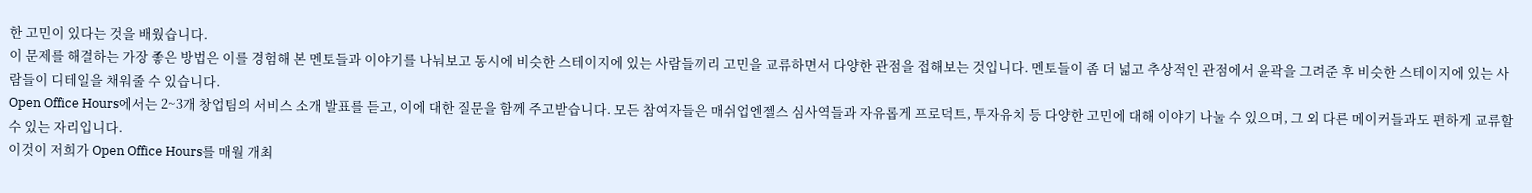한 고민이 있다는 것을 배웠습니다.
이 문제를 해결하는 가장 좋은 방법은 이를 경험해 본 멘토들과 이야기를 나눠보고 동시에 비슷한 스테이지에 있는 사람들끼리 고민을 교류하면서 다양한 관점을 접해보는 것입니다. 멘토들이 좀 더 넓고 추상적인 관점에서 윤곽을 그려준 후 비슷한 스테이지에 있는 사람들이 디테일을 채워줄 수 있습니다.
Open Office Hours에서는 2~3개 창업팀의 서비스 소개 발표를 듣고, 이에 대한 질문을 함께 주고받습니다. 모든 참여자들은 매쉬업엔젤스 심사역들과 자유롭게 프로덕트, 투자유치 등 다양한 고민에 대해 이야기 나눌 수 있으며, 그 외 다른 메이커들과도 편하게 교류할 수 있는 자리입니다.
이것이 저희가 Open Office Hours를 매월 개최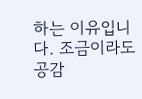하는 이유입니다. 조금이라도 공감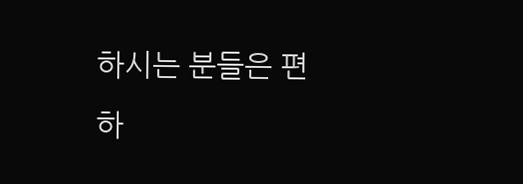하시는 분들은 편하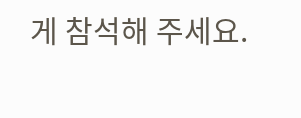게 참석해 주세요.